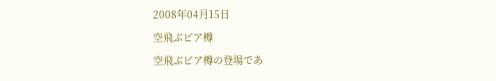2008年04月15日
空飛ぶビア樽
空飛ぶビア樽の登場であ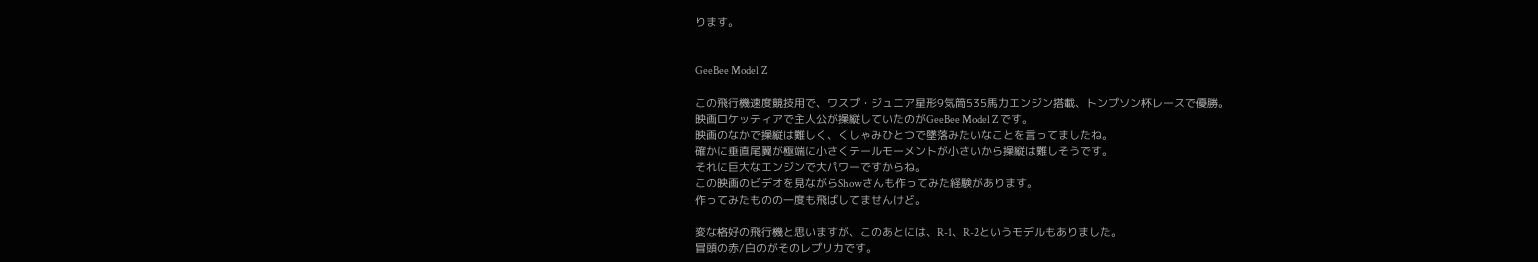ります。


GeeBee Model Z

この飛行機速度競技用で、ワスプ・ジュニア星形9気筒535馬力エンジン搭載、トンプソン杯レースで優勝。
映画ロケッティアで主人公が操縦していたのがGeeBee Model Z です。
映画のなかで操縦は難しく、くしゃみひとつで墜落みたいなことを言ってましたね。
確かに垂直尾翼が極端に小さくテールモーメントが小さいから操縦は難しそうです。
それに巨大なエンジンで大パワーですからね。
この映画のビデオを見ながらShowさんも作ってみた経験があります。
作ってみたものの一度も飛ばしてませんけど。

変な格好の飛行機と思いますが、このあとには、R-1、R-2というモデルもありました。
冒頭の赤/白のがそのレプリカです。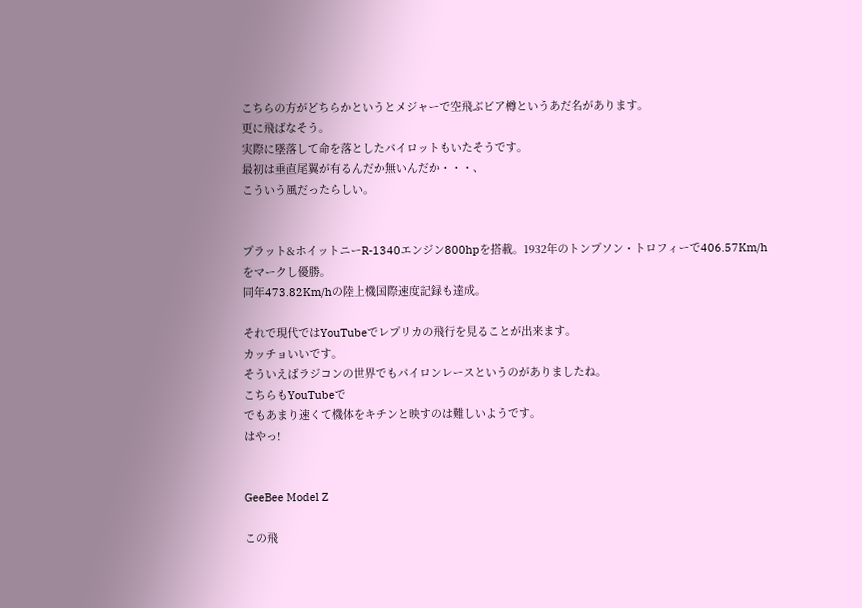こちらの方がどちらかというとメジャーで空飛ぶビア樽というあだ名があります。
更に飛ばなそう。
実際に墜落して命を落としたパイロットもいたそうです。
最初は垂直尾翼が有るんだか無いんだか・・・、
こういう風だったらしい。


プラット&ホイットニーR-1340エンジン800hpを搭載。1932年のトンプソン・トロフィーで406.57Km/hをマークし優勝。
同年473.82Km/hの陸上機国際速度記録も達成。

それで現代ではYouTubeでレプリカの飛行を見ることが出来ます。
カッチョいいです。
そういえばラジコンの世界でもパイロンレースというのがありましたね。
こちらもYouTubeで
でもあまり速くて機体をキチンと映すのは難しいようです。
はやっ!


GeeBee Model Z

この飛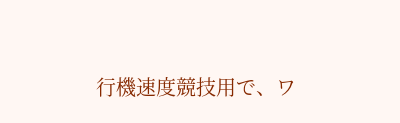行機速度競技用で、ワ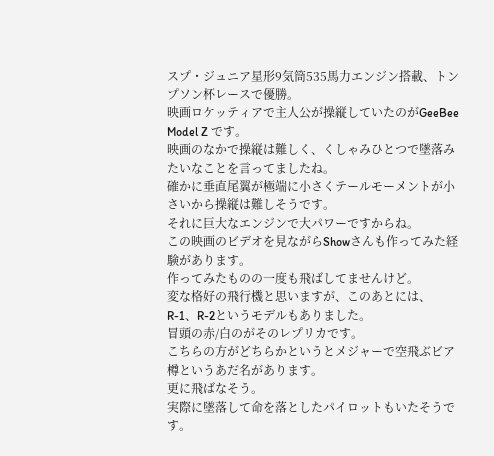スプ・ジュニア星形9気筒535馬力エンジン搭載、トンプソン杯レースで優勝。
映画ロケッティアで主人公が操縦していたのがGeeBee Model Z です。
映画のなかで操縦は難しく、くしゃみひとつで墜落みたいなことを言ってましたね。
確かに垂直尾翼が極端に小さくテールモーメントが小さいから操縦は難しそうです。
それに巨大なエンジンで大パワーですからね。
この映画のビデオを見ながらShowさんも作ってみた経験があります。
作ってみたものの一度も飛ばしてませんけど。
変な格好の飛行機と思いますが、このあとには、R-1、R-2というモデルもありました。
冒頭の赤/白のがそのレプリカです。
こちらの方がどちらかというとメジャーで空飛ぶビア樽というあだ名があります。
更に飛ばなそう。
実際に墜落して命を落としたパイロットもいたそうです。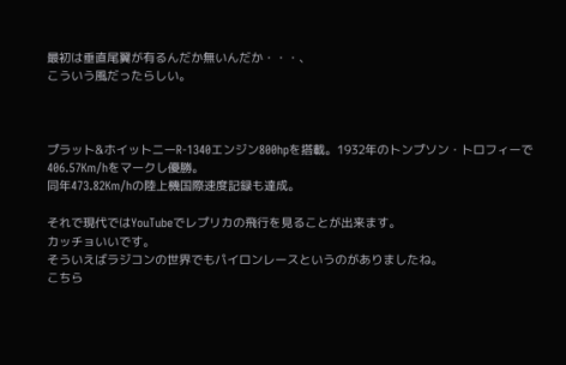最初は垂直尾翼が有るんだか無いんだか・・・、
こういう風だったらしい。



プラット&ホイットニーR-1340エンジン800hpを搭載。1932年のトンプソン・トロフィーで406.57Km/hをマークし優勝。
同年473.82Km/hの陸上機国際速度記録も達成。

それで現代ではYouTubeでレプリカの飛行を見ることが出来ます。
カッチョいいです。
そういえばラジコンの世界でもパイロンレースというのがありましたね。
こちら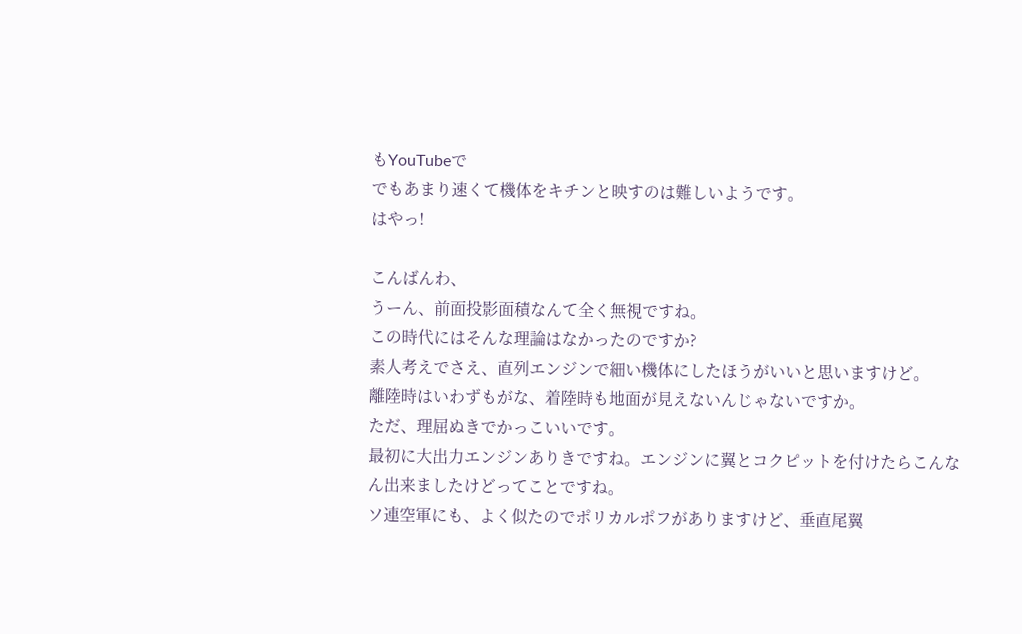もYouTubeで
でもあまり速くて機体をキチンと映すのは難しいようです。
はやっ!

こんばんわ、
うーん、前面投影面積なんて全く無視ですね。
この時代にはそんな理論はなかったのですか?
素人考えでさえ、直列エンジンで細い機体にしたほうがいいと思いますけど。
離陸時はいわずもがな、着陸時も地面が見えないんじゃないですか。
ただ、理屈ぬきでかっこいいです。
最初に大出力エンジンありきですね。エンジンに翼とコクピットを付けたらこんなん出来ましたけどってことですね。
ソ連空軍にも、よく似たのでポリカルポフがありますけど、垂直尾翼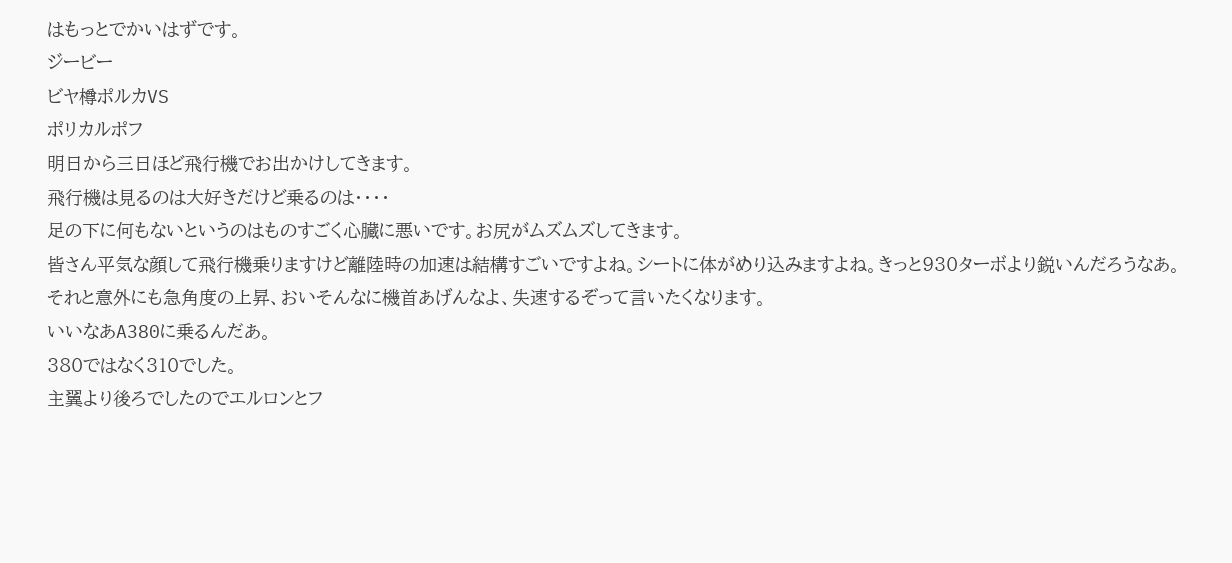はもっとでかいはずです。
ジービー
ビヤ樽ポルカVS
ポリカルポフ
明日から三日ほど飛行機でお出かけしてきます。
飛行機は見るのは大好きだけど乗るのは・・・・
足の下に何もないというのはものすごく心臓に悪いです。お尻がムズムズしてきます。
皆さん平気な顔して飛行機乗りますけど離陸時の加速は結構すごいですよね。シートに体がめり込みますよね。きっと930ターボより鋭いんだろうなあ。
それと意外にも急角度の上昇、おいそんなに機首あげんなよ、失速するぞって言いたくなります。
いいなあA380に乗るんだあ。
380ではなく310でした。
主翼より後ろでしたのでエルロンとフ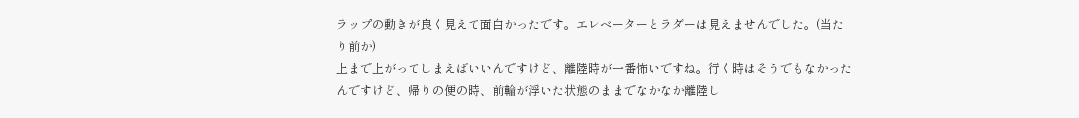ラップの動きが良く見えて面白かったです。エレベーターとラダーは見えませんでした。(当たり前か)
上まで上がってしまえばいいんですけど、離陸時が一番怖いですね。行く時はそうでもなかったんですけど、帰りの便の時、前輪が浮いた状態のままでなかなか離陸し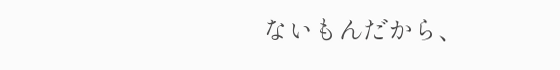ないもんだから、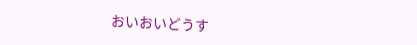おいおいどうす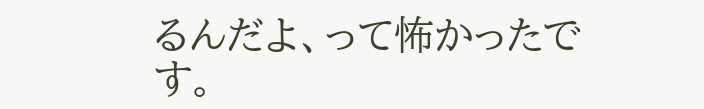るんだよ、って怖かったです。